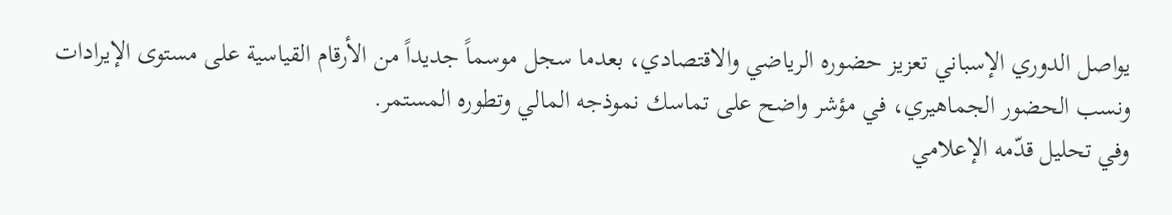يواصل الدوري الإسباني تعزيز حضوره الرياضي والاقتصادي، بعدما سجل موسماً جديداً من الأرقام القياسية على مستوى الإيرادات ونسب الحضور الجماهيري، في مؤشر واضح على تماسك نموذجه المالي وتطوره المستمر.
وفي تحليل قدّمه الإعلامي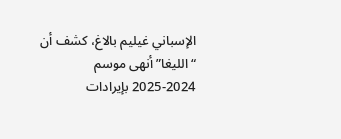الإسباني غيليم بالاغ، كشف أن “الليغا” أنهى موسم 2024-2025 بإيرادات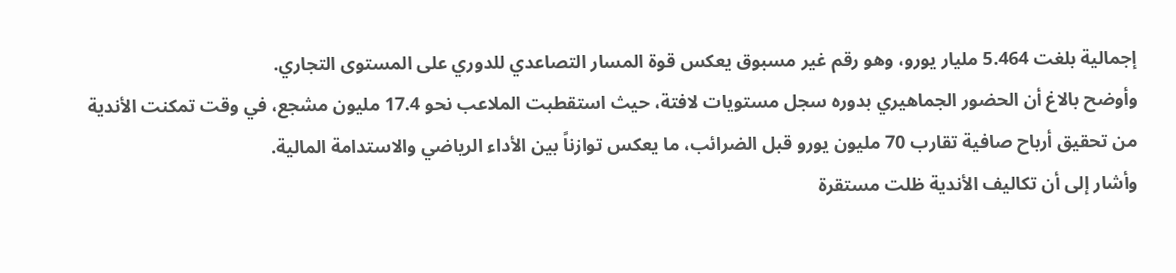إجمالية بلغت 5.464 مليار يورو، وهو رقم غير مسبوق يعكس قوة المسار التصاعدي للدوري على المستوى التجاري.
وأوضح بالاغ أن الحضور الجماهيري بدوره سجل مستويات لافتة، حيث استقطبت الملاعب نحو 17.4 مليون مشجع، في وقت تمكنت الأندية من تحقيق أرباح صافية تقارب 70 مليون يورو قبل الضرائب، ما يعكس توازناً بين الأداء الرياضي والاستدامة المالية.
وأشار إلى أن تكاليف الأندية ظلت مستقرة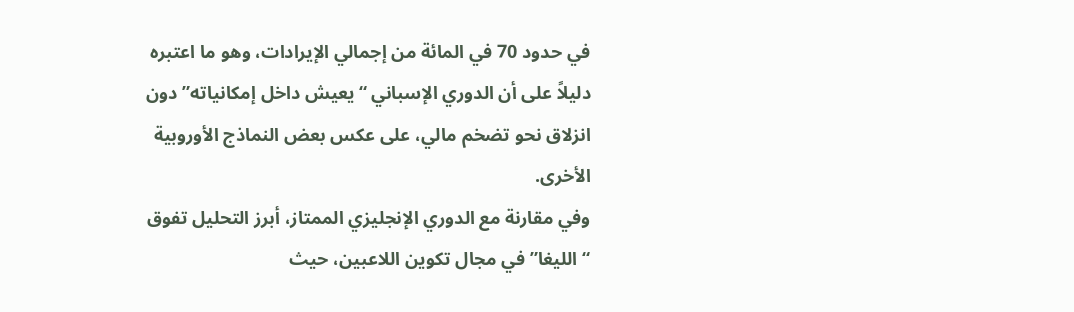في حدود 70 في المائة من إجمالي الإيرادات، وهو ما اعتبره دليلاً على أن الدوري الإسباني “يعيش داخل إمكانياته” دون انزلاق نحو تضخم مالي، على عكس بعض النماذج الأوروبية الأخرى.
وفي مقارنة مع الدوري الإنجليزي الممتاز، أبرز التحليل تفوق “الليغا” في مجال تكوين اللاعبين، حيث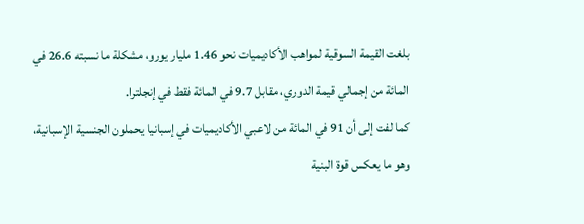بلغت القيمة السوقية لمواهب الأكاديميات نحو 1.46 مليار يورو، مشكلة ما نسبته 26.6 في المائة من إجمالي قيمة الدوري، مقابل 9.7 في المائة فقط في إنجلترا.
كما لفت إلى أن 91 في المائة من لاعبي الأكاديميات في إسبانيا يحملون الجنسية الإسبانية، وهو ما يعكس قوة البنية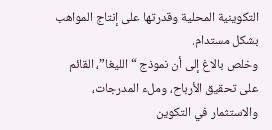التكوينية المحلية وقدرتها على إنتاج المواهب بشكل مستدام.
وخلص بالاغ إلى أن نموذج “الليغا”، القائم على تحقيق الأرباح، وملء المدرجات، والاستثمار في التكوين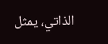الذاتي، يمثل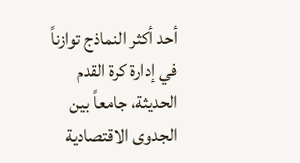أحد أكثر النماذج توازناً في إدارة كرة القدم الحديثة، جامعاً بين الجدوى الاقتصادية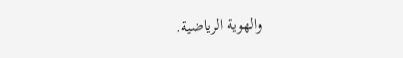والهوية الرياضية.